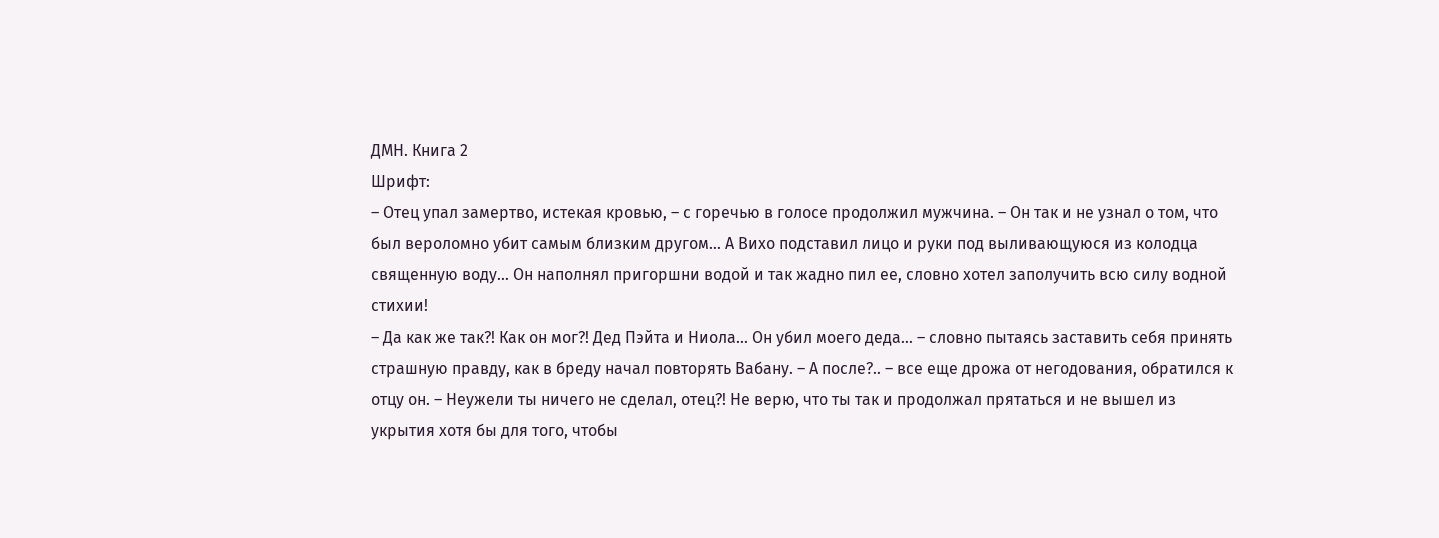ДМН. Книга 2
Шрифт:
– Отец упал замертво, истекая кровью, – с горечью в голосе продолжил мужчина. – Он так и не узнал о том, что был вероломно убит самым близким другом… А Вихо подставил лицо и руки под выливающуюся из колодца священную воду… Он наполнял пригоршни водой и так жадно пил ее, словно хотел заполучить всю силу водной стихии!
– Да как же так?! Как он мог?! Дед Пэйта и Ниола… Он убил моего деда… – словно пытаясь заставить себя принять страшную правду, как в бреду начал повторять Вабану. – А после?.. – все еще дрожа от негодования, обратился к отцу он. – Неужели ты ничего не сделал, отец?! Не верю, что ты так и продолжал прятаться и не вышел из укрытия хотя бы для того, чтобы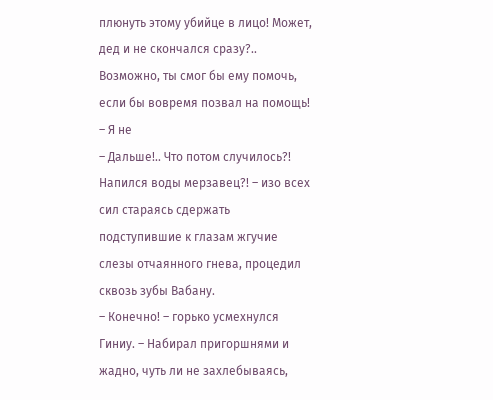плюнуть этому убийце в лицо! Может, дед и не скончался сразу?.. Возможно, ты смог бы ему помочь, если бы вовремя позвал на помощь!
– Я не
– Дальше!.. Что потом случилось?! Напился воды мерзавец?! – изо всех сил стараясь сдержать подступившие к глазам жгучие слезы отчаянного гнева, процедил сквозь зубы Вабану.
– Конечно! – горько усмехнулся Гиниу. – Набирал пригоршнями и жадно, чуть ли не захлебываясь,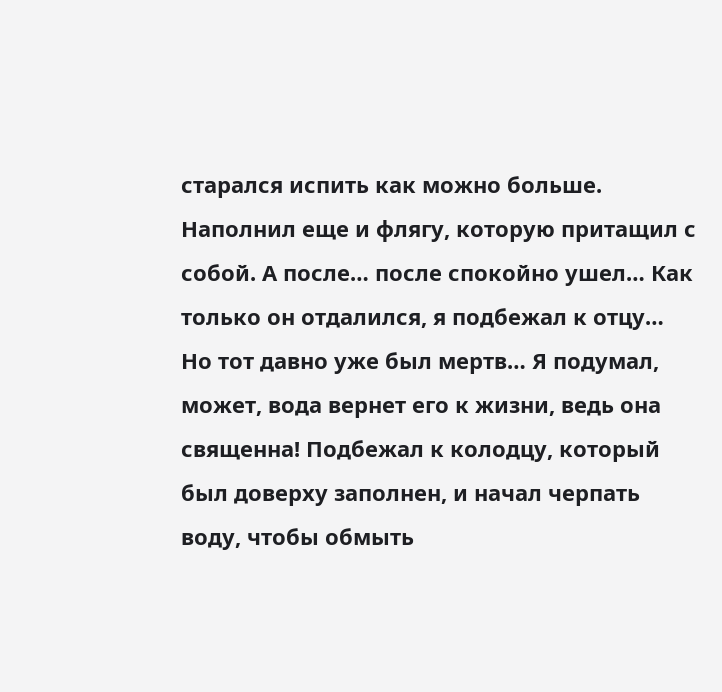старался испить как можно больше. Наполнил еще и флягу, которую притащил с собой. А после… после спокойно ушел… Как только он отдалился, я подбежал к отцу… Но тот давно уже был мертв… Я подумал, может, вода вернет его к жизни, ведь она священна! Подбежал к колодцу, который был доверху заполнен, и начал черпать воду, чтобы обмыть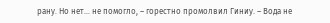рану. Но нет… не помогло, – горестно промолвил Гиниу. – Вода не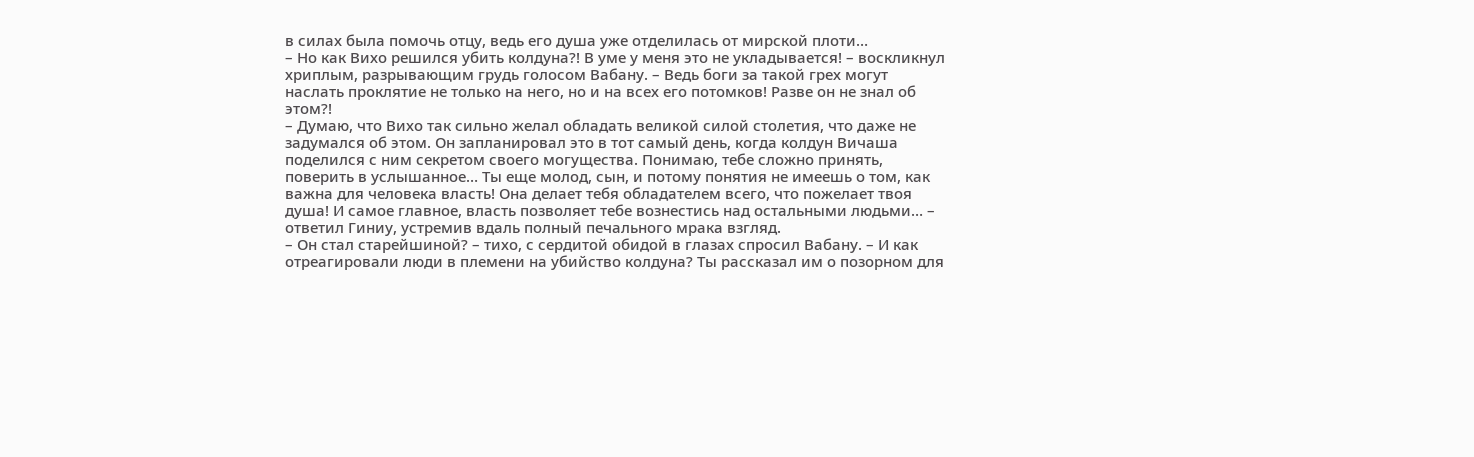в силах была помочь отцу, ведь его душа уже отделилась от мирской плоти…
– Но как Вихо решился убить колдуна?! В уме у меня это не укладывается! – воскликнул хриплым, разрывающим грудь голосом Вабану. – Ведь боги за такой грех могут наслать проклятие не только на него, но и на всех его потомков! Разве он не знал об этом?!
– Думаю, что Вихо так сильно желал обладать великой силой столетия, что даже не задумался об этом. Он запланировал это в тот самый день, когда колдун Вичаша поделился с ним секретом своего могущества. Понимаю, тебе сложно принять, поверить в услышанное… Ты еще молод, сын, и потому понятия не имеешь о том, как важна для человека власть! Она делает тебя обладателем всего, что пожелает твоя душа! И самое главное, власть позволяет тебе вознестись над остальными людьми… – ответил Гиниу, устремив вдаль полный печального мрака взгляд.
– Он стал старейшиной? – тихо, с сердитой обидой в глазах спросил Вабану. – И как отреагировали люди в племени на убийство колдуна? Ты рассказал им о позорном для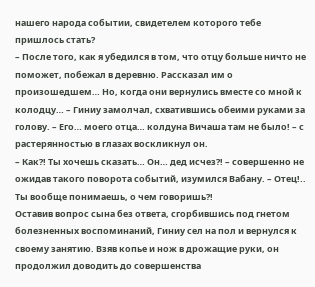нашего народа событии, свидетелем которого тебе пришлось стать?
– После того, как я убедился в том, что отцу больше ничто не поможет, побежал в деревню. Рассказал им о произошедшем… Но, когда они вернулись вместе со мной к колодцу… – Гиниу замолчал, схватившись обеими руками за голову. – Его… моего отца… колдуна Вичаша там не было! – с растерянностью в глазах воскликнул он.
– Как?! Ты хочешь сказать… Он… дед исчез?! – совершенно не ожидав такого поворота событий, изумился Вабану. – Отец!.. Ты вообще понимаешь, о чем говоришь?!
Оставив вопрос сына без ответа, сгорбившись под гнетом болезненных воспоминаний, Гиниу сел на пол и вернулся к своему занятию. Взяв копье и нож в дрожащие руки, он продолжил доводить до совершенства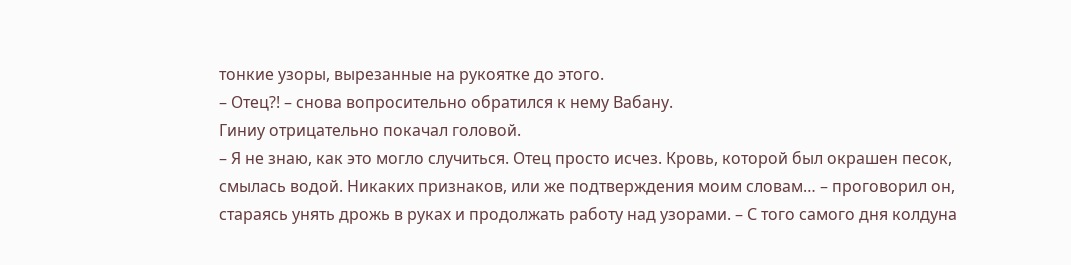тонкие узоры, вырезанные на рукоятке до этого.
– Отец?! – снова вопросительно обратился к нему Вабану.
Гиниу отрицательно покачал головой.
– Я не знаю, как это могло случиться. Отец просто исчез. Кровь, которой был окрашен песок, смылась водой. Никаких признаков, или же подтверждения моим словам… – проговорил он, стараясь унять дрожь в руках и продолжать работу над узорами. – С того самого дня колдуна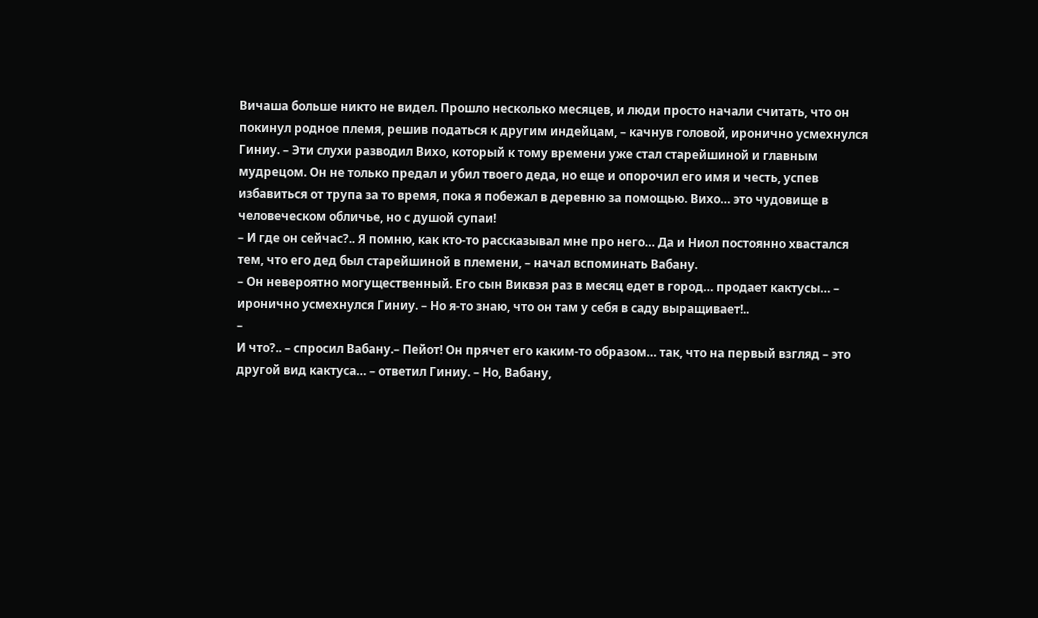Вичаша больше никто не видел. Прошло несколько месяцев, и люди просто начали считать, что он покинул родное племя, решив податься к другим индейцам, – качнув головой, иронично усмехнулся Гиниу. – Эти слухи разводил Вихо, который к тому времени уже стал старейшиной и главным мудрецом. Он не только предал и убил твоего деда, но еще и опорочил его имя и честь, успев избавиться от трупа за то время, пока я побежал в деревню за помощью. Вихо… это чудовище в человеческом обличье, но с душой супаи!
– И где он сейчас?.. Я помню, как кто-то рассказывал мне про него… Да и Ниол постоянно хвастался тем, что его дед был старейшиной в племени, – начал вспоминать Вабану.
– Он невероятно могущественный. Его сын Виквэя раз в месяц едет в город… продает кактусы… – иронично усмехнулся Гиниу. – Но я-то знаю, что он там у себя в саду выращивает!..
–
И что?.. – спросил Вабану.– Пейот! Он прячет его каким-то образом… так, что на первый взгляд – это другой вид кактуса… – ответил Гиниу. – Но, Вабану,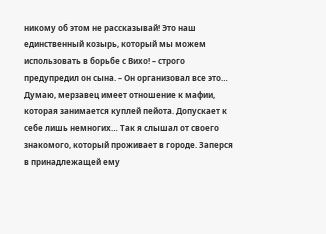никому об этом не рассказывай! Это наш единственный козырь, который мы можем использовать в борьбе с Вихо! – строго предупредил он сына. – Он организовал все это… Думаю, мерзавец имеет отношение к мафии, которая занимается куплей пейота. Допускает к себе лишь немногих… Так я слышал от своего знакомого, который проживает в городе. Заперся в принадлежащей ему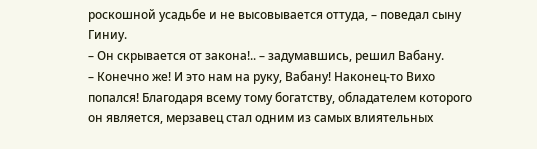роскошной усадьбе и не высовывается оттуда, – поведал сыну Гиниу.
– Он скрывается от закона!.. – задумавшись, решил Вабану.
– Конечно же! И это нам на руку, Вабану! Наконец-то Вихо попался! Благодаря всему тому богатству, обладателем которого он является, мерзавец стал одним из самых влиятельных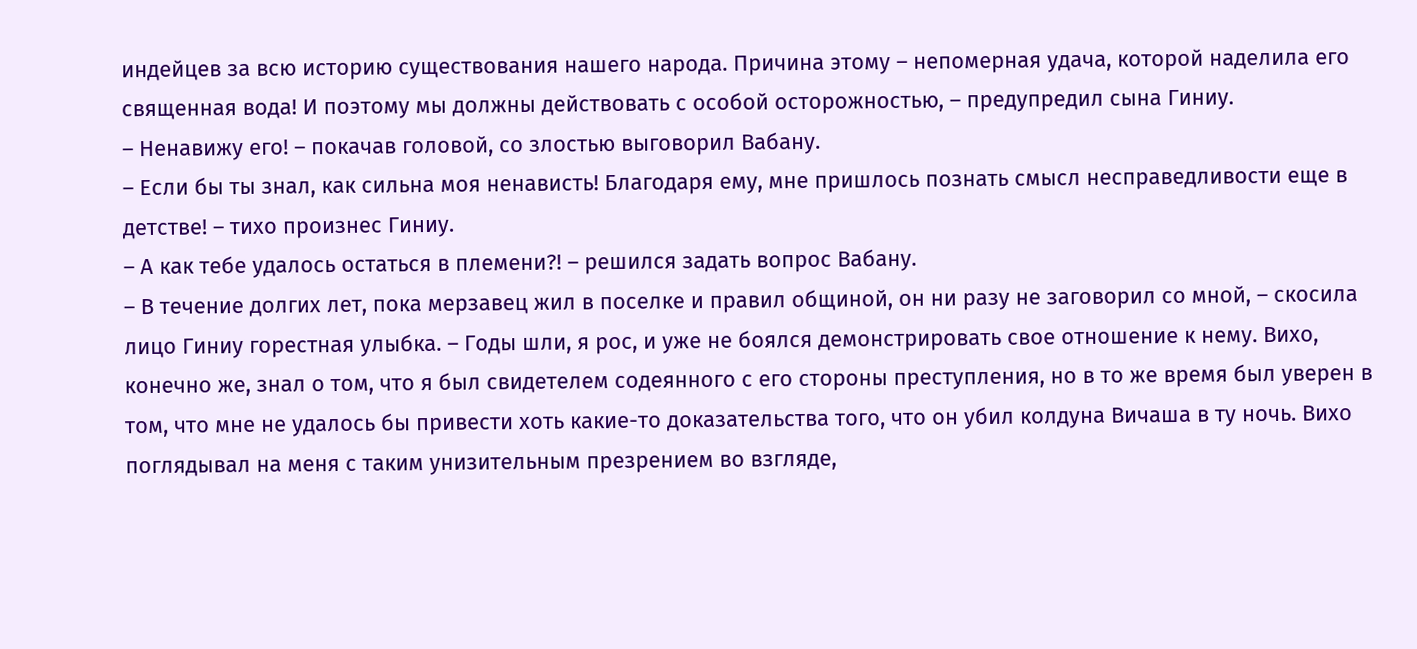индейцев за всю историю существования нашего народа. Причина этому – непомерная удача, которой наделила его священная вода! И поэтому мы должны действовать с особой осторожностью, – предупредил сына Гиниу.
– Ненавижу его! – покачав головой, со злостью выговорил Вабану.
– Если бы ты знал, как сильна моя ненависть! Благодаря ему, мне пришлось познать смысл несправедливости еще в детстве! – тихо произнес Гиниу.
– А как тебе удалось остаться в племени?! – решился задать вопрос Вабану.
– В течение долгих лет, пока мерзавец жил в поселке и правил общиной, он ни разу не заговорил со мной, – скосила лицо Гиниу горестная улыбка. – Годы шли, я рос, и уже не боялся демонстрировать свое отношение к нему. Вихо, конечно же, знал о том, что я был свидетелем содеянного с его стороны преступления, но в то же время был уверен в том, что мне не удалось бы привести хоть какие-то доказательства того, что он убил колдуна Вичаша в ту ночь. Вихо поглядывал на меня с таким унизительным презрением во взгляде,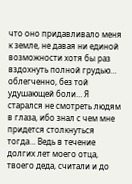что оно придавливало меня к земле, не давая ни единой возможности хотя бы раз вздохнуть полной грудью… облегченно, без той удушающей боли… Я старался не смотреть людям в глаза, ибо знал с чем мне придется столкнуться тогда… Ведь в течение долгих лет моего отца, твоего деда, считали и до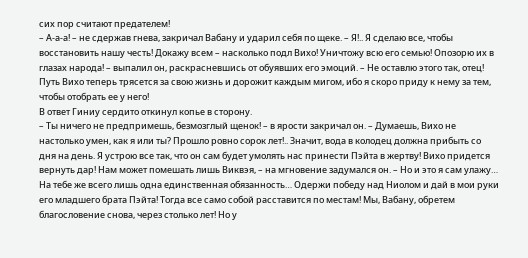сих пор считают предателем!
– А-а-а! – не сдержав гнева, закричал Вабану и ударил себя по щеке. – Я!.. Я сделаю все, чтобы восстановить нашу честь! Докажу всем – насколько подл Вихо! Уничтожу всю его семью! Опозорю их в глазах народа! – выпалил он, раскрасневшись от обуявших его эмоций. – Не оставлю этого так, отец! Путь Вихо теперь трясется за свою жизнь и дорожит каждым мигом, ибо я скоро приду к нему за тем, чтобы отобрать ее у него!
В ответ Гиниу сердито откинул копье в сторону.
– Ты ничего не предпримешь, безмозглый щенок! – в ярости закричал он. – Думаешь, Вихо не настолько умен, как я или ты? Прошло ровно сорок лет!.. Значит, вода в колодец должна прибыть со дня на день. Я устрою все так, что он сам будет умолять нас принести Пэйта в жертву! Вихо придется вернуть дар! Нам может помешать лишь Виквэя, – на мгновение задумался он. – Но и это я сам улажу… На тебе же всего лишь одна единственная обязанность… Одержи победу над Ниолом и дай в мои руки его младшего брата Пэйта! Тогда все само собой расставится по местам! Мы, Вабану, обретем благословение снова, через столько лет! Но у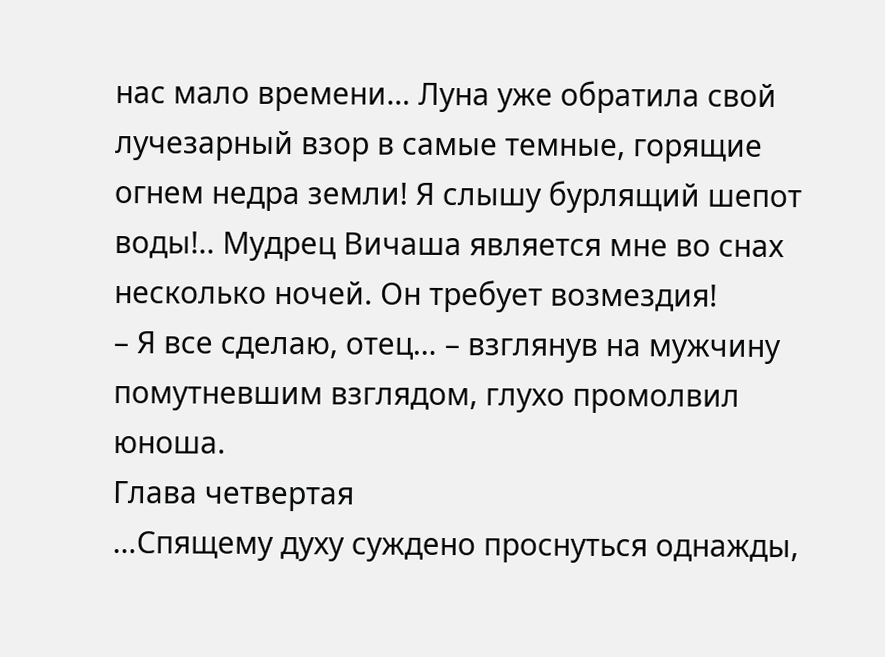нас мало времени… Луна уже обратила свой лучезарный взор в самые темные, горящие огнем недра земли! Я слышу бурлящий шепот воды!.. Мудрец Вичаша является мне во снах несколько ночей. Он требует возмездия!
– Я все сделаю, отец… – взглянув на мужчину помутневшим взглядом, глухо промолвил юноша.
Глава четвертая
…Спящему духу суждено проснуться однажды,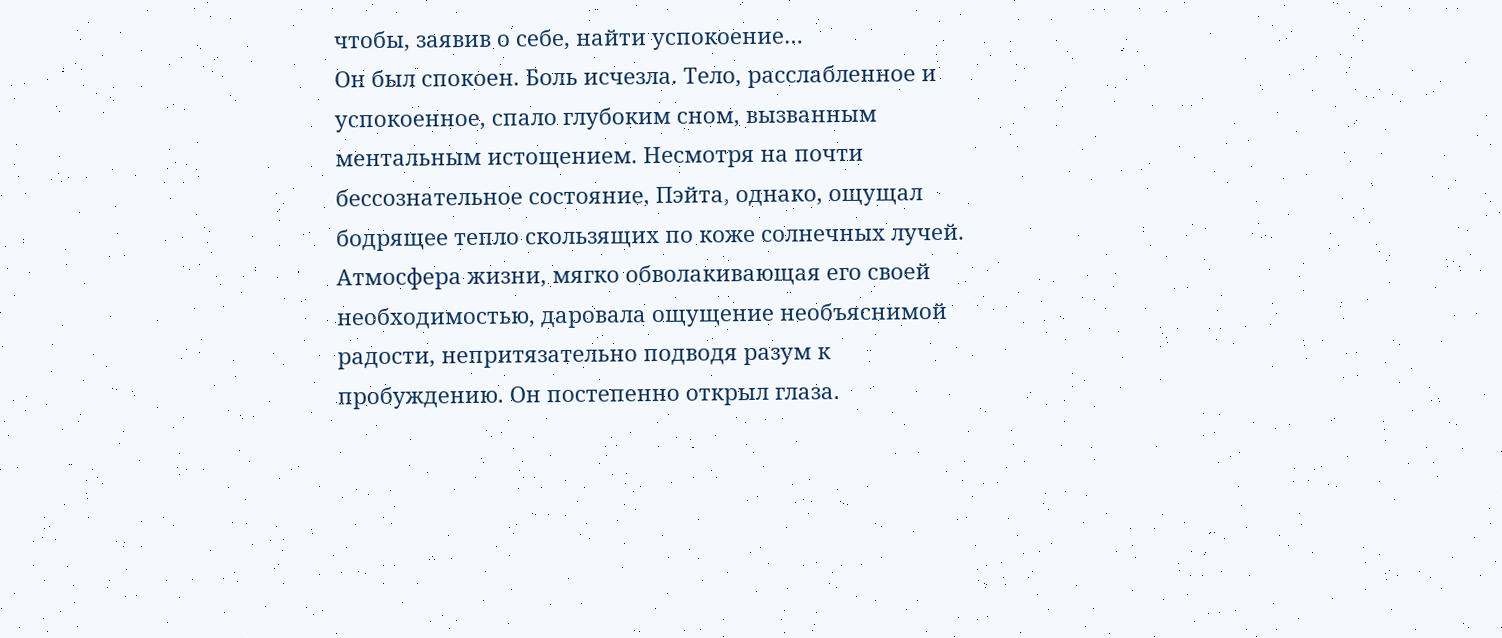чтобы, заявив о себе, найти успокоение…
Он был спокоен. Боль исчезла. Тело, расслабленное и успокоенное, спало глубоким сном, вызванным ментальным истощением. Несмотря на почти бессознательное состояние, Пэйта, однако, ощущал бодрящее тепло скользящих по коже солнечных лучей. Атмосфера жизни, мягко обволакивающая его своей необходимостью, даровала ощущение необъяснимой радости, непритязательно подводя разум к пробуждению. Он постепенно открыл глаза.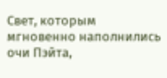Свет, которым мгновенно наполнились очи Пэйта,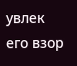увлек его взор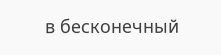в бесконечный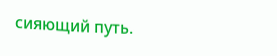сияющий путь.